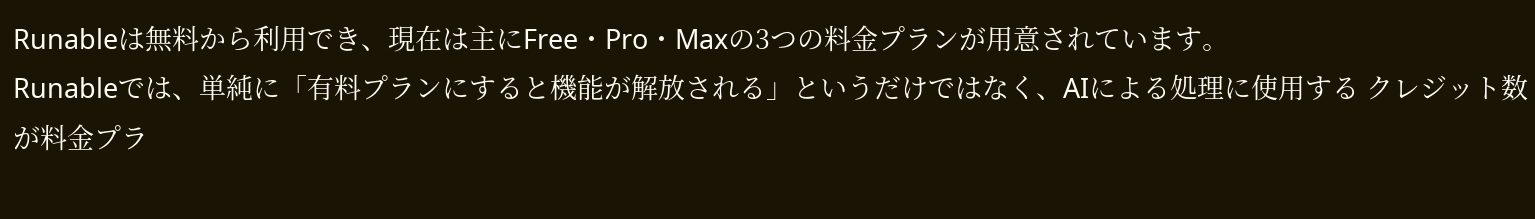Runableは無料から利用でき、現在は主にFree・Pro・Maxの3つの料金プランが用意されています。
Runableでは、単純に「有料プランにすると機能が解放される」というだけではなく、AIによる処理に使用する クレジット数 が料金プラ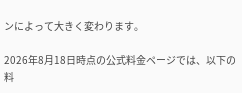ンによって大きく変わります。

2026年8月18日時点の公式料金ページでは、以下の料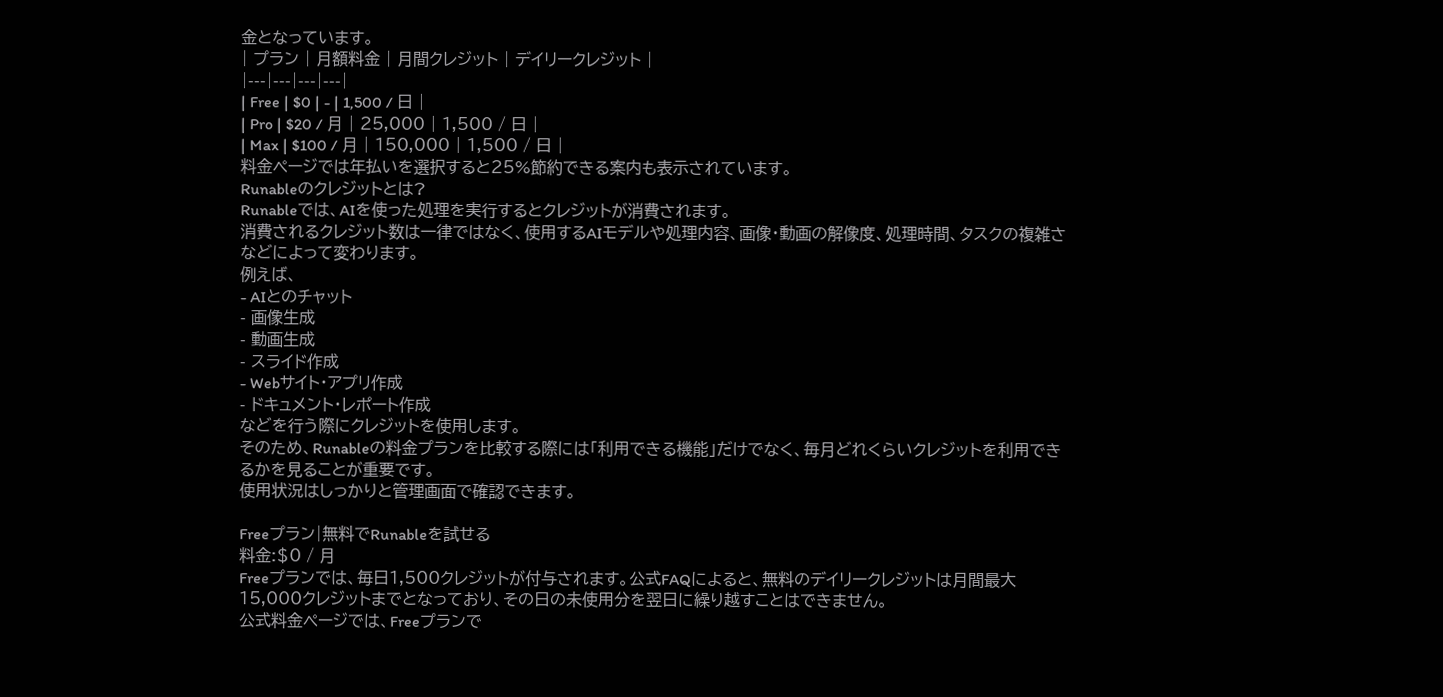金となっています。
| プラン | 月額料金 | 月間クレジット | デイリークレジット |
|---|---|---|---|
| Free | $0 | - | 1,500 / 日 |
| Pro | $20 / 月 | 25,000 | 1,500 / 日 |
| Max | $100 / 月 | 150,000 | 1,500 / 日 |
料金ページでは年払いを選択すると25%節約できる案内も表示されています。
Runableのクレジットとは?
Runableでは、AIを使った処理を実行するとクレジットが消費されます。
消費されるクレジット数は一律ではなく、使用するAIモデルや処理内容、画像・動画の解像度、処理時間、タスクの複雑さなどによって変わります。
例えば、
- AIとのチャット
- 画像生成
- 動画生成
- スライド作成
- Webサイト・アプリ作成
- ドキュメント・レポート作成
などを行う際にクレジットを使用します。
そのため、Runableの料金プランを比較する際には「利用できる機能」だけでなく、毎月どれくらいクレジットを利用できるかを見ることが重要です。
使用状況はしっかりと管理画面で確認できます。

Freeプラン|無料でRunableを試せる
料金:$0 / 月
Freeプランでは、毎日1,500クレジットが付与されます。公式FAQによると、無料のデイリークレジットは月間最大15,000クレジットまでとなっており、その日の未使用分を翌日に繰り越すことはできません。
公式料金ページでは、Freeプランで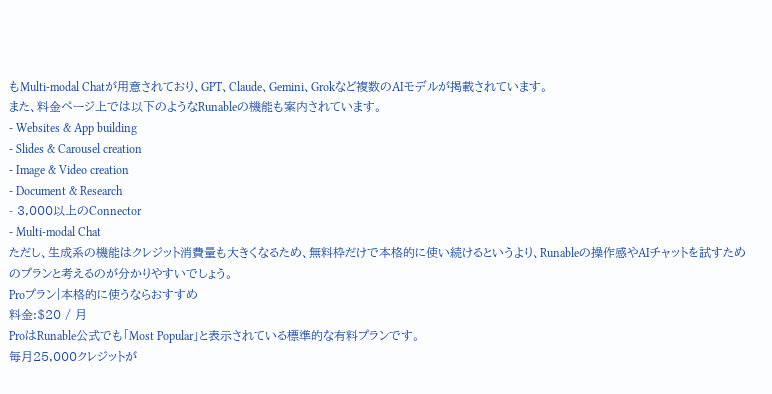もMulti-modal Chatが用意されており、GPT、Claude、Gemini、Grokなど複数のAIモデルが掲載されています。
また、料金ページ上では以下のようなRunableの機能も案内されています。
- Websites & App building
- Slides & Carousel creation
- Image & Video creation
- Document & Research
- 3,000以上のConnector
- Multi-modal Chat
ただし、生成系の機能はクレジット消費量も大きくなるため、無料枠だけで本格的に使い続けるというより、Runableの操作感やAIチャットを試すためのプランと考えるのが分かりやすいでしょう。
Proプラン|本格的に使うならおすすめ
料金:$20 / 月
ProはRunable公式でも「Most Popular」と表示されている標準的な有料プランです。
毎月25,000クレジットが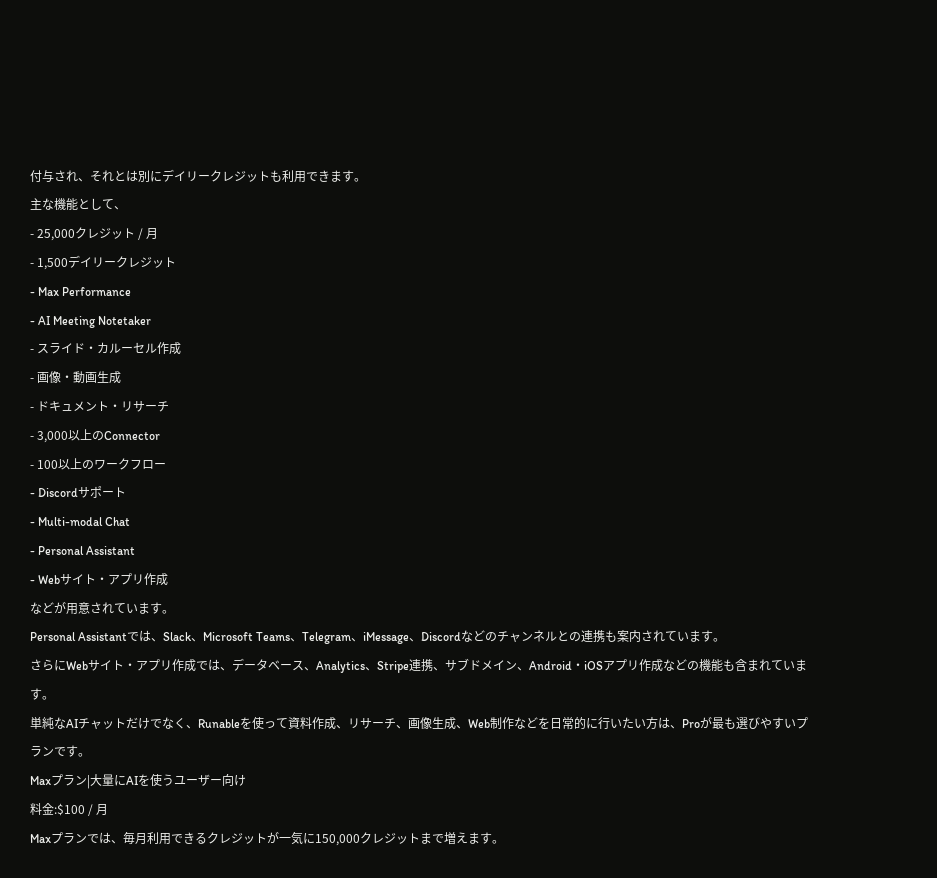付与され、それとは別にデイリークレジットも利用できます。
主な機能として、
- 25,000クレジット / 月
- 1,500デイリークレジット
- Max Performance
- AI Meeting Notetaker
- スライド・カルーセル作成
- 画像・動画生成
- ドキュメント・リサーチ
- 3,000以上のConnector
- 100以上のワークフロー
- Discordサポート
- Multi-modal Chat
- Personal Assistant
- Webサイト・アプリ作成
などが用意されています。
Personal Assistantでは、Slack、Microsoft Teams、Telegram、iMessage、Discordなどのチャンネルとの連携も案内されています。
さらにWebサイト・アプリ作成では、データベース、Analytics、Stripe連携、サブドメイン、Android・iOSアプリ作成などの機能も含まれています。
単純なAIチャットだけでなく、Runableを使って資料作成、リサーチ、画像生成、Web制作などを日常的に行いたい方は、Proが最も選びやすいプランです。
Maxプラン|大量にAIを使うユーザー向け
料金:$100 / 月
Maxプランでは、毎月利用できるクレジットが一気に150,000クレジットまで増えます。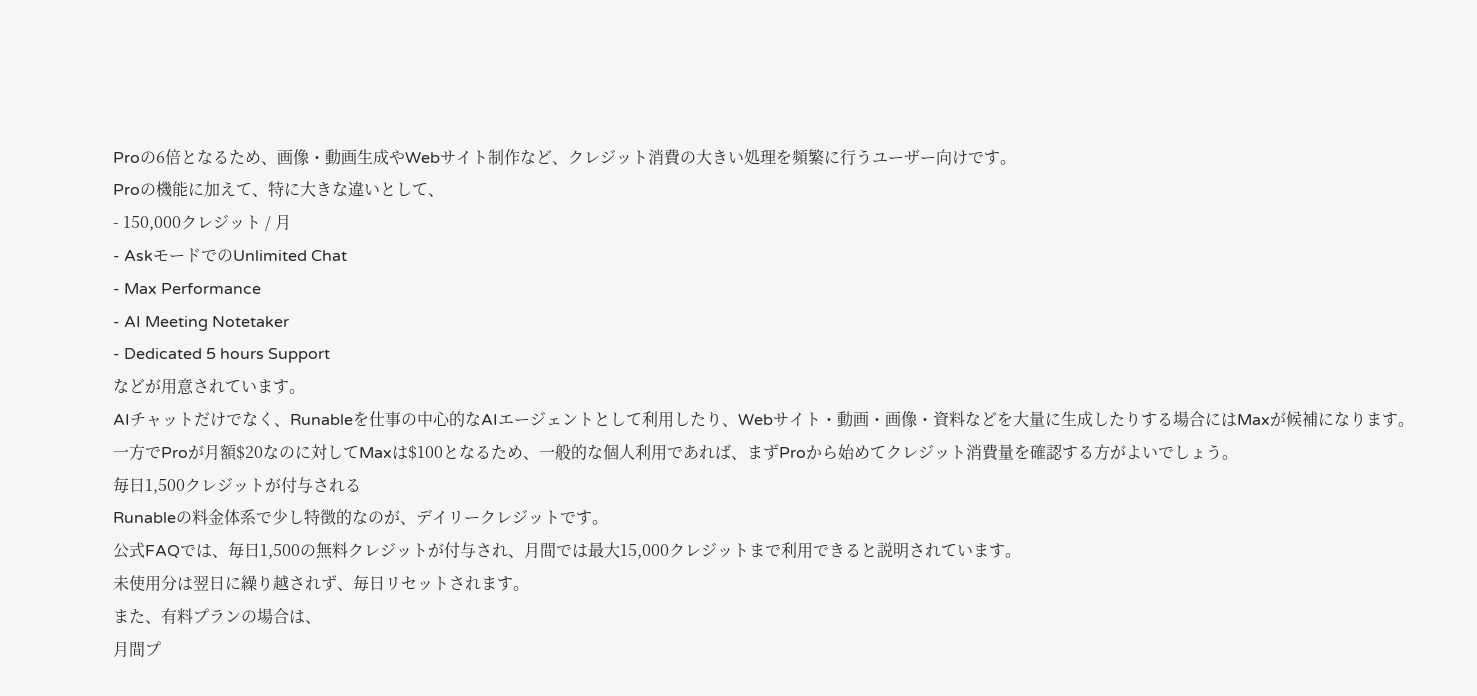Proの6倍となるため、画像・動画生成やWebサイト制作など、クレジット消費の大きい処理を頻繁に行うユーザー向けです。
Proの機能に加えて、特に大きな違いとして、
- 150,000クレジット / 月
- AskモードでのUnlimited Chat
- Max Performance
- AI Meeting Notetaker
- Dedicated 5 hours Support
などが用意されています。
AIチャットだけでなく、Runableを仕事の中心的なAIエージェントとして利用したり、Webサイト・動画・画像・資料などを大量に生成したりする場合にはMaxが候補になります。
一方でProが月額$20なのに対してMaxは$100となるため、一般的な個人利用であれば、まずProから始めてクレジット消費量を確認する方がよいでしょう。
毎日1,500クレジットが付与される
Runableの料金体系で少し特徴的なのが、デイリークレジットです。
公式FAQでは、毎日1,500の無料クレジットが付与され、月間では最大15,000クレジットまで利用できると説明されています。
未使用分は翌日に繰り越されず、毎日リセットされます。
また、有料プランの場合は、
月間プ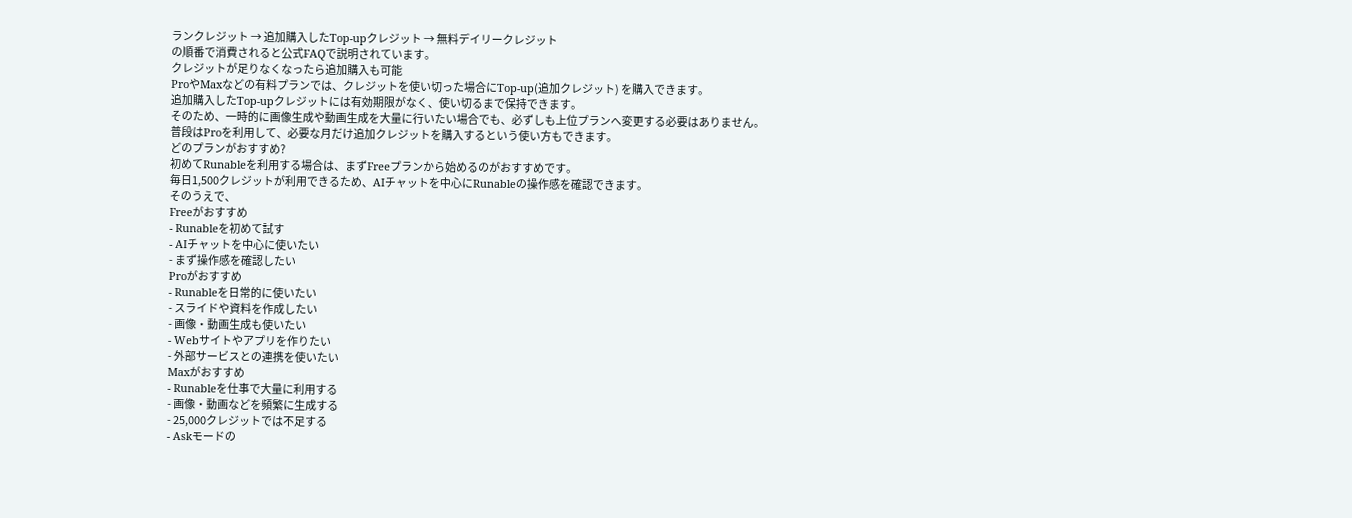ランクレジット → 追加購入したTop-upクレジット → 無料デイリークレジット
の順番で消費されると公式FAQで説明されています。
クレジットが足りなくなったら追加購入も可能
ProやMaxなどの有料プランでは、クレジットを使い切った場合にTop-up(追加クレジット) を購入できます。
追加購入したTop-upクレジットには有効期限がなく、使い切るまで保持できます。
そのため、一時的に画像生成や動画生成を大量に行いたい場合でも、必ずしも上位プランへ変更する必要はありません。
普段はProを利用して、必要な月だけ追加クレジットを購入するという使い方もできます。
どのプランがおすすめ?
初めてRunableを利用する場合は、まずFreeプランから始めるのがおすすめです。
毎日1,500クレジットが利用できるため、AIチャットを中心にRunableの操作感を確認できます。
そのうえで、
Freeがおすすめ
- Runableを初めて試す
- AIチャットを中心に使いたい
- まず操作感を確認したい
Proがおすすめ
- Runableを日常的に使いたい
- スライドや資料を作成したい
- 画像・動画生成も使いたい
- Webサイトやアプリを作りたい
- 外部サービスとの連携を使いたい
Maxがおすすめ
- Runableを仕事で大量に利用する
- 画像・動画などを頻繁に生成する
- 25,000クレジットでは不足する
- Askモードの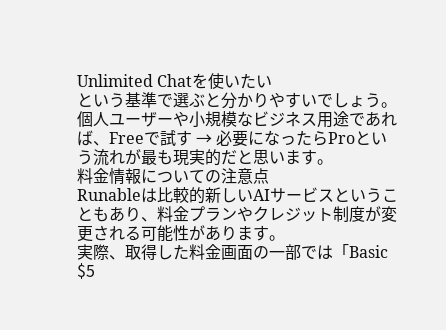Unlimited Chatを使いたい
という基準で選ぶと分かりやすいでしょう。
個人ユーザーや小規模なビジネス用途であれば、Freeで試す → 必要になったらProという流れが最も現実的だと思います。
料金情報についての注意点
Runableは比較的新しいAIサービスということもあり、料金プランやクレジット制度が変更される可能性があります。
実際、取得した料金画面の一部では「Basic $5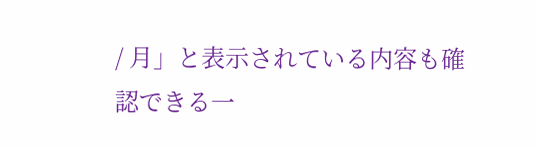/ 月」と表示されている内容も確認できる一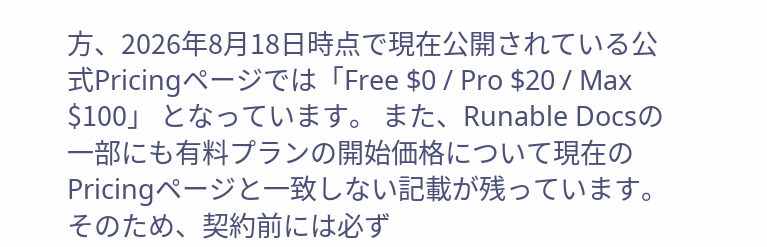方、2026年8月18日時点で現在公開されている公式Pricingページでは「Free $0 / Pro $20 / Max $100」 となっています。 また、Runable Docsの一部にも有料プランの開始価格について現在のPricingページと一致しない記載が残っています。
そのため、契約前には必ず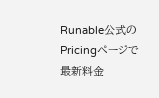Runable公式のPricingページで最新料金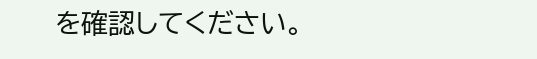を確認してください。